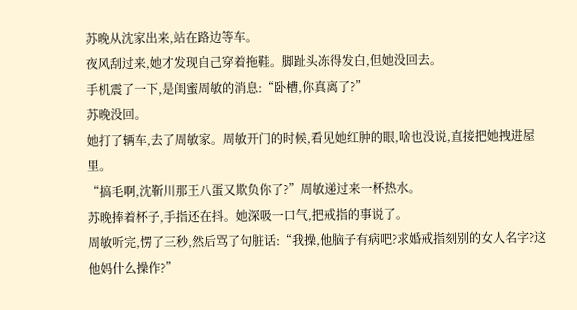苏晚从沈家出来,站在路边等车。
夜风刮过来,她才发现自己穿着拖鞋。脚趾头冻得发白,但她没回去。
手机震了一下,是闺蜜周敏的消息:“卧槽,你真离了?”
苏晚没回。
她打了辆车,去了周敏家。周敏开门的时候,看见她红肿的眼,啥也没说,直接把她拽进屋里。
“搞毛啊,沈靳川那王八蛋又欺负你了?”周敏递过来一杯热水。
苏晚捧着杯子,手指还在抖。她深吸一口气,把戒指的事说了。
周敏听完,愣了三秒,然后骂了句脏话:“我操,他脑子有病吧?求婚戒指刻别的女人名字?这他妈什么操作?”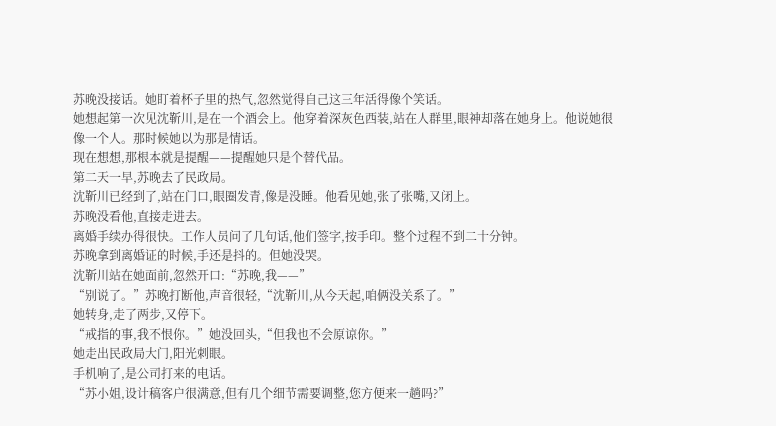苏晚没接话。她盯着杯子里的热气,忽然觉得自己这三年活得像个笑话。
她想起第一次见沈靳川,是在一个酒会上。他穿着深灰色西装,站在人群里,眼神却落在她身上。他说她很像一个人。那时候她以为那是情话。
现在想想,那根本就是提醒——提醒她只是个替代品。
第二天一早,苏晚去了民政局。
沈靳川已经到了,站在门口,眼圈发青,像是没睡。他看见她,张了张嘴,又闭上。
苏晚没看他,直接走进去。
离婚手续办得很快。工作人员问了几句话,他们签字,按手印。整个过程不到二十分钟。
苏晚拿到离婚证的时候,手还是抖的。但她没哭。
沈靳川站在她面前,忽然开口:“苏晚,我——”
“别说了。”苏晚打断他,声音很轻,“沈靳川,从今天起,咱俩没关系了。”
她转身,走了两步,又停下。
“戒指的事,我不恨你。”她没回头,“但我也不会原谅你。”
她走出民政局大门,阳光刺眼。
手机响了,是公司打来的电话。
“苏小姐,设计稿客户很满意,但有几个细节需要调整,您方便来一趟吗?”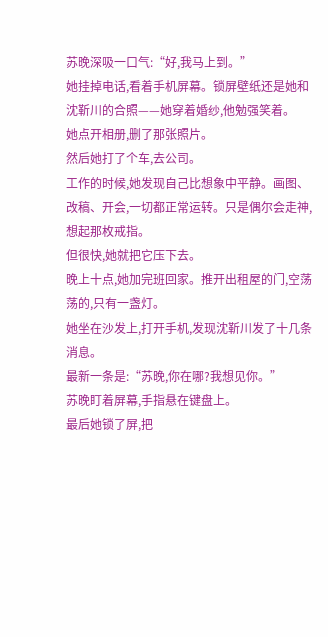苏晚深吸一口气:“好,我马上到。”
她挂掉电话,看着手机屏幕。锁屏壁纸还是她和沈靳川的合照——她穿着婚纱,他勉强笑着。
她点开相册,删了那张照片。
然后她打了个车,去公司。
工作的时候,她发现自己比想象中平静。画图、改稿、开会,一切都正常运转。只是偶尔会走神,想起那枚戒指。
但很快,她就把它压下去。
晚上十点,她加完班回家。推开出租屋的门,空荡荡的,只有一盏灯。
她坐在沙发上,打开手机,发现沈靳川发了十几条消息。
最新一条是:“苏晚,你在哪?我想见你。”
苏晚盯着屏幕,手指悬在键盘上。
最后她锁了屏,把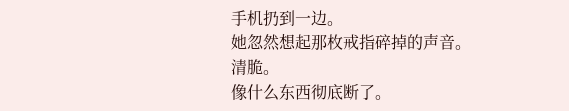手机扔到一边。
她忽然想起那枚戒指碎掉的声音。
清脆。
像什么东西彻底断了。